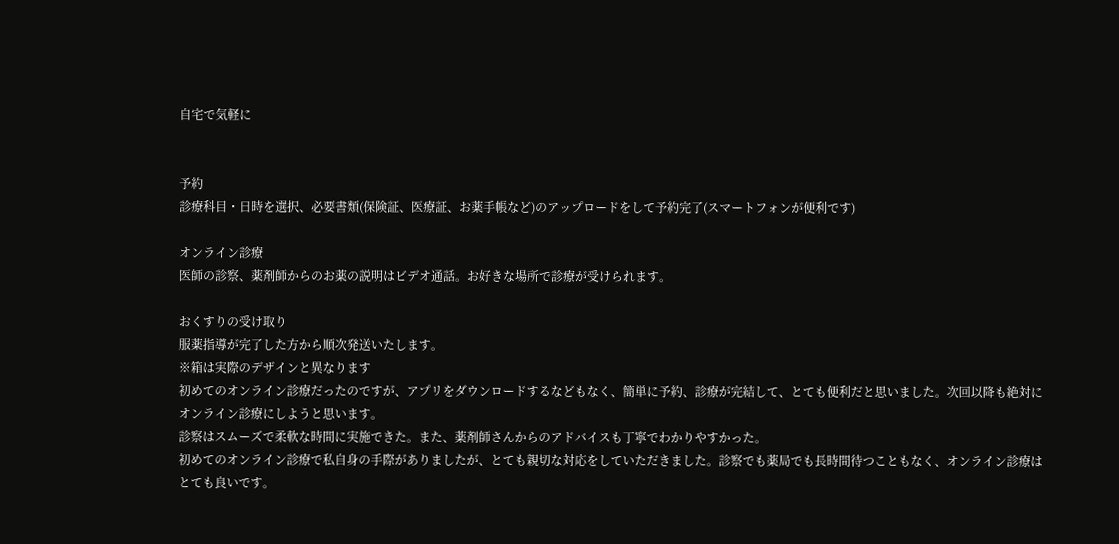自宅で気軽に


予約
診療科目・日時を選択、必要書類(保険証、医療証、お薬手帳など)のアップロードをして予約完了(スマートフォンが便利です)

オンライン診療
医師の診察、薬剤師からのお薬の説明はビデオ通話。お好きな場所で診療が受けられます。

おくすりの受け取り
服薬指導が完了した方から順次発送いたします。
※箱は実際のデザインと異なります
初めてのオンライン診療だったのですが、アプリをダウンロードするなどもなく、簡単に予約、診療が完結して、とても便利だと思いました。次回以降も絶対にオンライン診療にしようと思います。
診察はスムーズで柔軟な時間に実施できた。また、薬剤師さんからのアドバイスも丁寧でわかりやすかった。
初めてのオンライン診療で私自身の手際がありましたが、とても親切な対応をしていただきました。診察でも薬局でも長時間待つこともなく、オンライン診療はとても良いです。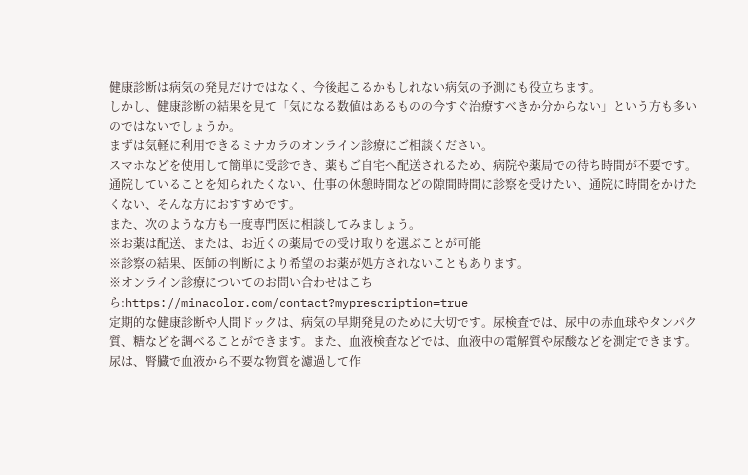健康診断は病気の発見だけではなく、今後起こるかもしれない病気の予測にも役立ちます。
しかし、健康診断の結果を見て「気になる数値はあるものの今すぐ治療すべきか分からない」という方も多いのではないでしょうか。
まずは気軽に利用できるミナカラのオンライン診療にご相談ください。
スマホなどを使用して簡単に受診でき、薬もご自宅へ配送されるため、病院や薬局での待ち時間が不要です。
通院していることを知られたくない、仕事の休憩時間などの隙間時間に診察を受けたい、通院に時間をかけたくない、そんな方におすすめです。
また、次のような方も一度専門医に相談してみましょう。
※お薬は配送、または、お近くの薬局での受け取りを選ぶことが可能
※診察の結果、医師の判断により希望のお薬が処方されないこともあります。
※オンライン診療についてのお問い合わせはこちら:https://minacolor.com/contact?myprescription=true
定期的な健康診断や人間ドックは、病気の早期発見のために大切です。尿検査では、尿中の赤血球やタンパク質、糖などを調べることができます。また、血液検査などでは、血液中の電解質や尿酸などを測定できます。
尿は、腎臓で血液から不要な物質を濾過して作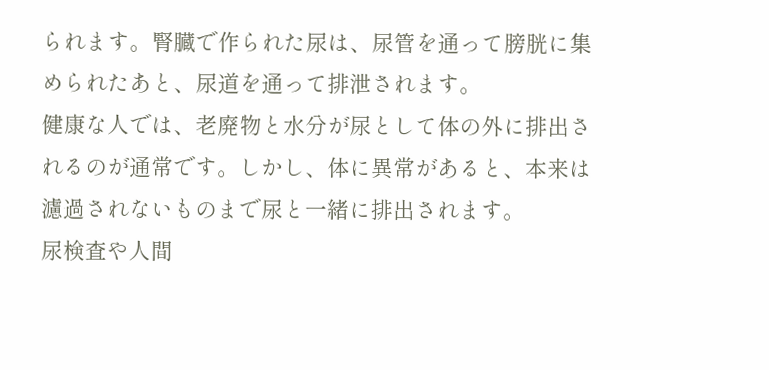られます。腎臓で作られた尿は、尿管を通って膀胱に集められたあと、尿道を通って排泄されます。
健康な人では、老廃物と水分が尿として体の外に排出されるのが通常です。しかし、体に異常があると、本来は濾過されないものまで尿と一緒に排出されます。
尿検査や人間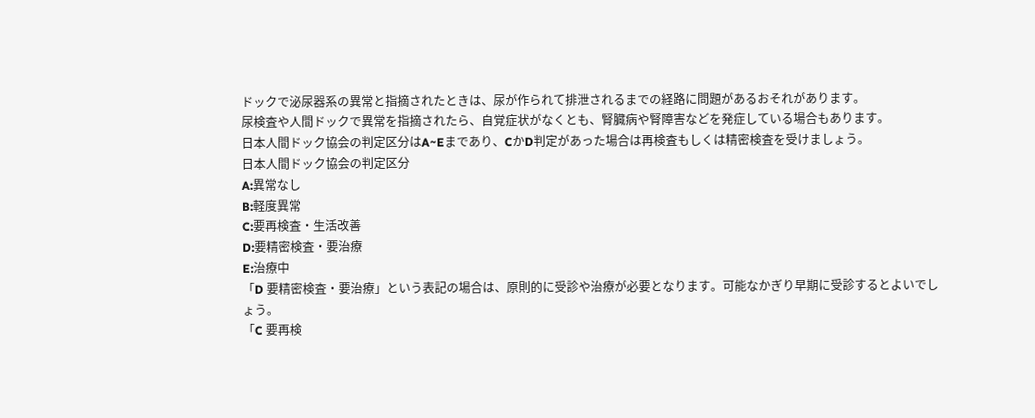ドックで泌尿器系の異常と指摘されたときは、尿が作られて排泄されるまでの経路に問題があるおそれがあります。
尿検査や人間ドックで異常を指摘されたら、自覚症状がなくとも、腎臓病や腎障害などを発症している場合もあります。
日本人間ドック協会の判定区分はA~Eまであり、CかD判定があった場合は再検査もしくは精密検査を受けましょう。
日本人間ドック協会の判定区分
A:異常なし
B:軽度異常
C:要再検査・生活改善
D:要精密検査・要治療
E:治療中
「D 要精密検査・要治療」という表記の場合は、原則的に受診や治療が必要となります。可能なかぎり早期に受診するとよいでしょう。
「C 要再検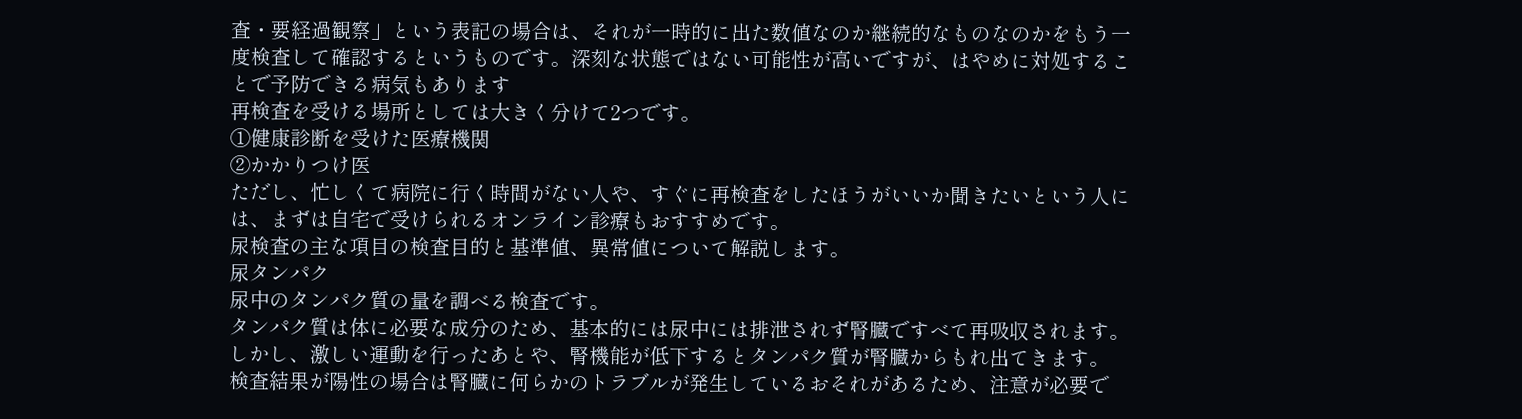査・要経過観察」という表記の場合は、それが一時的に出た数値なのか継続的なものなのかをもう一度検査して確認するというものです。深刻な状態ではない可能性が高いですが、はやめに対処することで予防できる病気もあります
再検査を受ける場所としては大きく分けて2つです。
①健康診断を受けた医療機関
②かかりつけ医
ただし、忙しくて病院に行く時間がない人や、すぐに再検査をしたほうがいいか聞きたいという人には、まずは自宅で受けられるオンライン診療もおすすめです。
尿検査の主な項目の検査目的と基準値、異常値について解説します。
尿タンパク
尿中のタンパク質の量を調べる検査です。
タンパク質は体に必要な成分のため、基本的には尿中には排泄されず腎臓ですべて再吸収されます。しかし、激しい運動を行ったあとや、腎機能が低下するとタンパク質が腎臓からもれ出てきます。
検査結果が陽性の場合は腎臓に何らかのトラブルが発生しているおそれがあるため、注意が必要で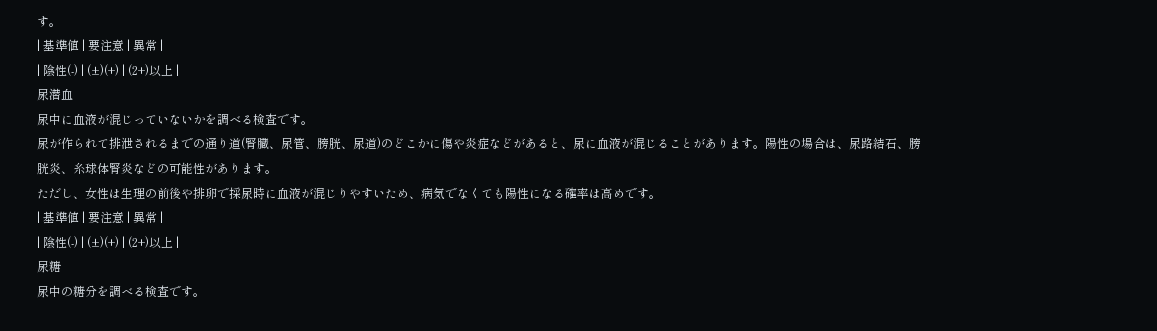す。
| 基準値 | 要注意 | 異常 |
| 陰性(‐) | (±)(+) | (2+)以上 |
尿潜血
尿中に血液が混じっていないかを調べる検査です。
尿が作られて排泄されるまでの通り道(腎臓、尿管、膀胱、尿道)のどこかに傷や炎症などがあると、尿に血液が混じることがあります。陽性の場合は、尿路結石、膀胱炎、糸球体腎炎などの可能性があります。
ただし、女性は生理の前後や排卵で採尿時に血液が混じりやすいため、病気でなくても陽性になる確率は高めです。
| 基準値 | 要注意 | 異常 |
| 陰性(‐) | (±)(+) | (2+)以上 |
尿糖
尿中の糖分を調べる検査です。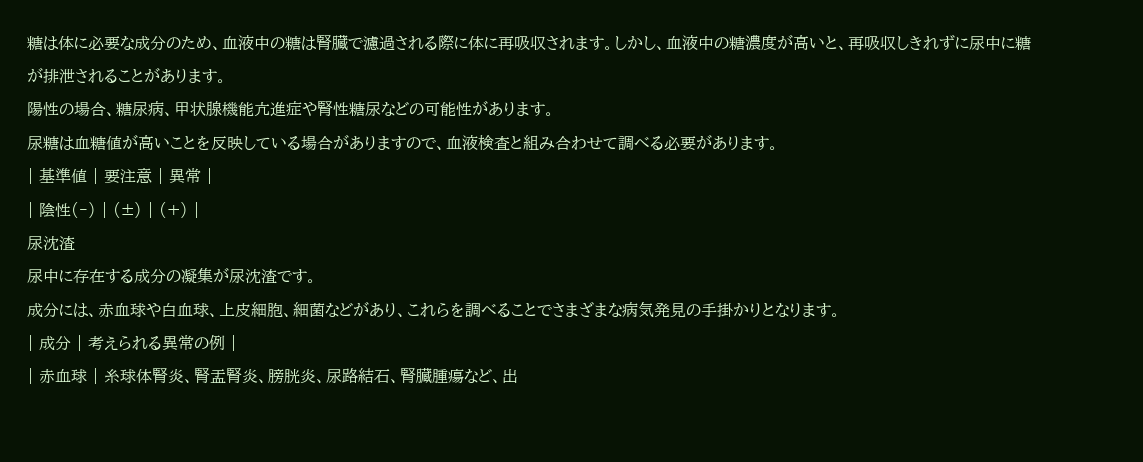糖は体に必要な成分のため、血液中の糖は腎臓で濾過される際に体に再吸収されます。しかし、血液中の糖濃度が高いと、再吸収しきれずに尿中に糖が排泄されることがあります。
陽性の場合、糖尿病、甲状腺機能亢進症や腎性糖尿などの可能性があります。
尿糖は血糖値が高いことを反映している場合がありますので、血液検査と組み合わせて調べる必要があります。
| 基準値 | 要注意 | 異常 |
| 陰性(‐) | (±) | (+) |
尿沈渣
尿中に存在する成分の凝集が尿沈渣です。
成分には、赤血球や白血球、上皮細胞、細菌などがあり、これらを調べることでさまざまな病気発見の手掛かりとなります。
| 成分 | 考えられる異常の例 |
| 赤血球 | 糸球体腎炎、腎盂腎炎、膀胱炎、尿路結石、腎臓腫瘍など、出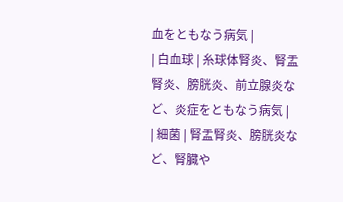血をともなう病気 |
| 白血球 | 糸球体腎炎、腎盂腎炎、膀胱炎、前立腺炎など、炎症をともなう病気 |
| 細菌 | 腎盂腎炎、膀胱炎など、腎臓や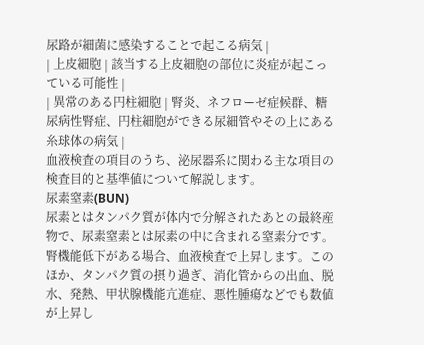尿路が細菌に感染することで起こる病気 |
| 上皮細胞 | 該当する上皮細胞の部位に炎症が起こっている可能性 |
| 異常のある円柱細胞 | 腎炎、ネフローゼ症候群、糖尿病性腎症、円柱細胞ができる尿細管やその上にある糸球体の病気 |
血液検査の項目のうち、泌尿器系に関わる主な項目の検査目的と基準値について解説します。
尿素窒素(BUN)
尿素とはタンパク質が体内で分解されたあとの最終産物で、尿素窒素とは尿素の中に含まれる窒素分です。
腎機能低下がある場合、血液検査で上昇します。このほか、タンパク質の摂り過ぎ、消化管からの出血、脱水、発熱、甲状腺機能亢進症、悪性腫瘍などでも数値が上昇し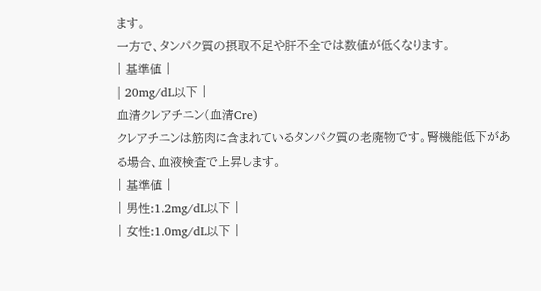ます。
一方で、タンパク質の摂取不足や肝不全では数値が低くなります。
| 基準値 |
| 20mg/dL以下 |
血清クレアチニン(血清Cre)
クレアチニンは筋肉に含まれているタンパク質の老廃物です。腎機能低下がある場合、血液検査で上昇します。
| 基準値 |
| 男性:1.2mg/dL以下 |
| 女性:1.0mg/dL以下 |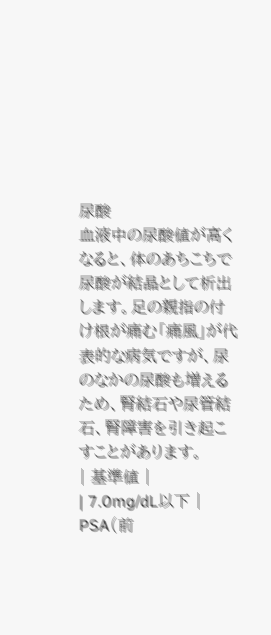尿酸
血液中の尿酸値が高くなると、体のあちこちで尿酸が結晶として析出します。足の親指の付け根が痛む「痛風」が代表的な病気ですが、尿のなかの尿酸も増えるため、腎結石や尿管結石、腎障害を引き起こすことがあります。
| 基準値 |
| 7.0mg/dL以下 |
PSA(前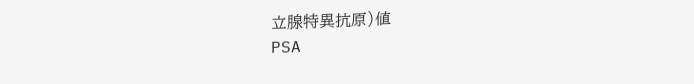立腺特異抗原)値
PSA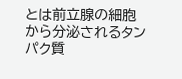とは前立腺の細胞から分泌されるタンパク質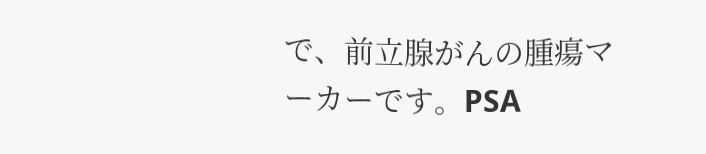で、前立腺がんの腫瘍マーカーです。PSA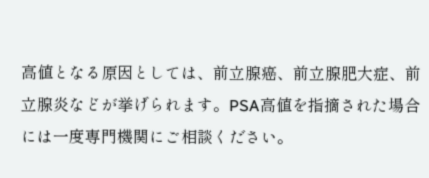高値となる原因としては、前立腺癌、前立腺肥大症、前立腺炎などが挙げられます。PSA高値を指摘された場合には一度専門機関にご相談ください。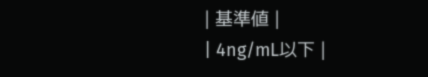| 基準値 |
| 4ng/mL以下 |